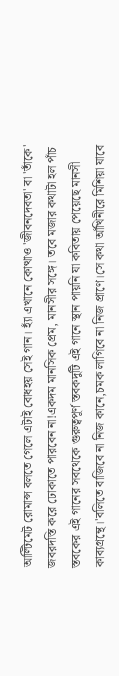আল্টিমেট রোমান্স বলতে গেলে এটাই বোধহয় সেই গান। হ্যাঁ এখানে কোত্থাও 'জীবনদেবতা' বা 'তাঁকে' জবরদস্তি করে ঢোকাতে পারবেন না!একদম মানসিক প্রেম, মানসীর সঙ্গে। তবে মজার কথাটা হল পাঁচ স্তবকের এই গানের সবথেকে গুরুত্বপূর্ণ স্তবকদুটি এই গানে স্থান পায়নি যা কবিতায় পেয়েছে মানসী কাব্যগ্রন্থে।'বলিতে বাজিবে না নিজ কানে,চমক লাগিবে না নিজ প্রাণে।সে কথা আঁখিনীরে মিশিয়া যাবে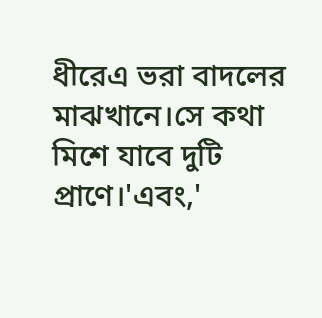ধীরেএ ভরা বাদলের মাঝখানে।সে কথা মিশে যাবে দুটি প্রাণে।'এবং,'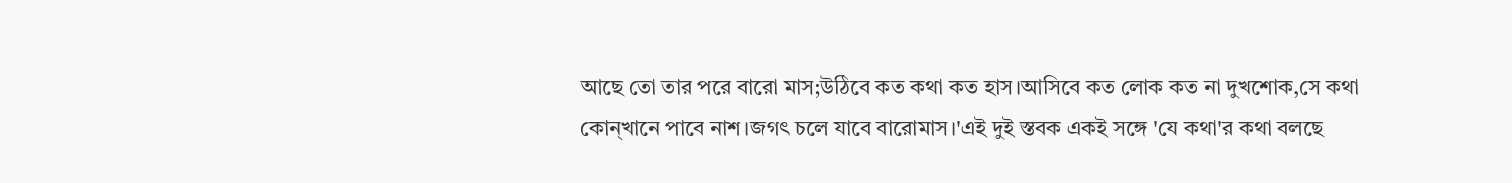আছে তো তার পরে বারো মাস;উঠিবে কত কথা কত হাস।আসিবে কত লোক কত না দুখশোক,সে কথা কোন্খানে পাবে নাশ।জগৎ চলে যাবে বারোমাস।'এই দুই স্তবক একই সঙ্গে 'যে কথা'র কথা বলছে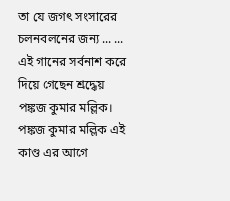তা যে জগৎ সংসারের চলনবলনের জন্য ... ...
এই গানের সর্বনাশ করে দিয়ে গেছেন শ্রদ্ধেয় পঙ্কজ কুমার মল্লিক। পঙ্কজ কুমার মল্লিক এই কাণ্ড এর আগে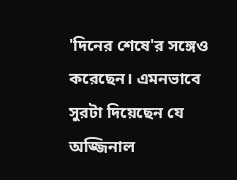'দিনের শেষে'র সঙ্গেও করেছেন। এমনভাবে সুরটা দিয়েছেন যে অজ্জিনাল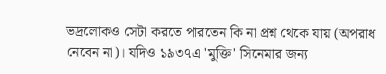ভদ্রলোকও সেটা করতে পারতেন কি না প্রশ্ন থেকে যায় (অপরাধ নেবেন না)। যদিও ১৯৩৭এ 'মুক্তি' সিনেমার জন্য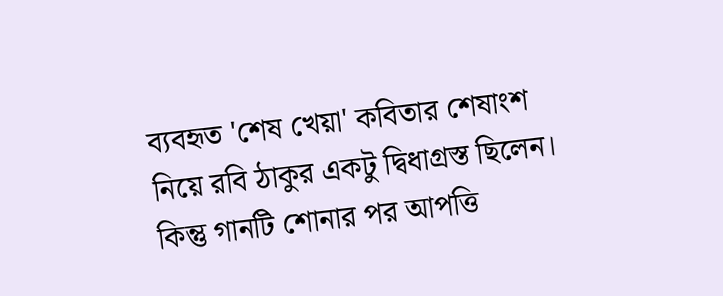ব্যবহৃত 'শেষ খেয়া' কবিতার শেষাংশ নিয়ে রবি ঠাকুর একটু দ্বিধাগ্রস্ত ছিলেন। কিন্তু গানটি শোনার পর আপত্তি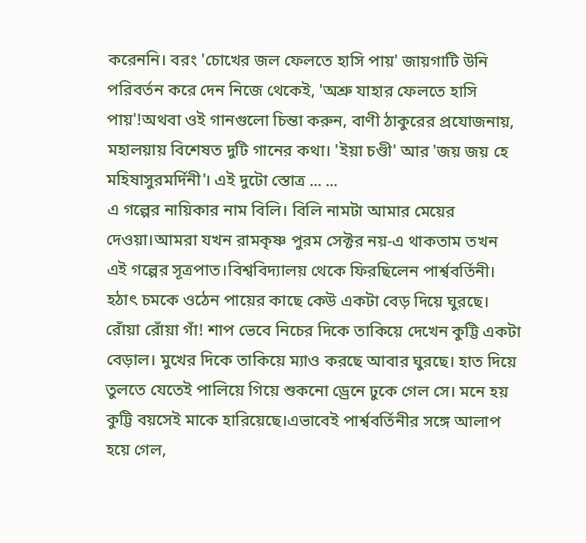করেননি। বরং 'চোখের জল ফেলতে হাসি পায়' জায়গাটি উনি পরিবর্তন করে দেন নিজে থেকেই, 'অশ্রু যাহার ফেলতে হাসি পায়'!অথবা ওই গানগুলো চিন্তা করুন, বাণী ঠাকুরের প্রযোজনায়, মহালয়ায় বিশেষত দুটি গানের কথা। 'ইয়া চণ্ডী' আর 'জয় জয় হে মহিষাসুরমর্দিনী'। এই দুটো স্তোত্র ... ...
এ গল্পের নায়িকার নাম বিলি। বিলি নামটা আমার মেয়ের দেওয়া।আমরা যখন রামকৃষ্ণ পুরম সেক্টর নয়-এ থাকতাম তখন এই গল্পের সূত্রপাত।বিশ্ববিদ্যালয় থেকে ফিরছিলেন পার্শ্ববর্তিনী। হঠাৎ চমকে ওঠেন পায়ের কাছে কেউ একটা বেড় দিয়ে ঘুরছে। রোঁয়া রোঁয়া গাঁ! শাপ ভেবে নিচের দিকে তাকিয়ে দেখেন কুট্টি একটা বেড়াল। মুখের দিকে তাকিয়ে ম্যাও করছে আবার ঘুরছে। হাত দিয়ে তুলতে যেতেই পালিয়ে গিয়ে শুকনো ড্রেনে ঢুকে গেল সে। মনে হয় কুট্টি বয়সেই মাকে হারিয়েছে।এভাবেই পার্শ্ববর্তিনীর সঙ্গে আলাপ হয়ে গেল,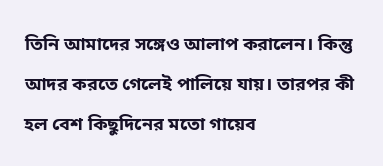তিনি আমাদের সঙ্গেও আলাপ করালেন। কিন্তু আদর করতে গেলেই পালিয়ে যায়। তারপর কী হল বেশ কিছুদিনের মতো গায়েব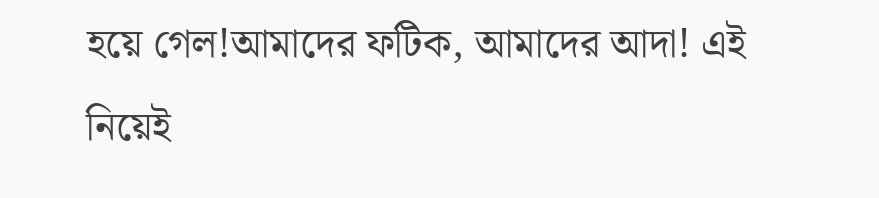হয়ে গেল!আমাদের ফটিক, আমাদের আদা! এই নিয়েই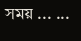সময় ... ...